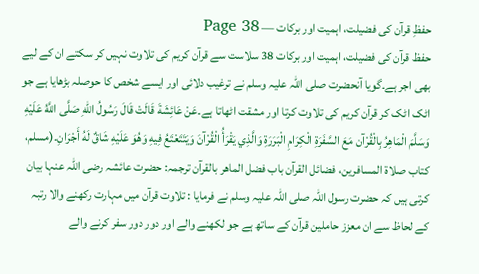حفظِ قرآن کی فضیلت، اہمیت اور برکات — Page 38
حفظ قرآن کی فضیلت، اہمیت اور برکات 38 سلاست سے قرآن کریم کی تلاوت نہیں کر سکتے ان کے لیے بھی اجر ہے۔گویا آنحضرت صلی اللہ علیہ وسلم نے ترغیب دلائی اور ایسے شخص کا حوصلہ بڑھایا ہے جو اٹک اٹک کر قرآن کریم کی تلاوت کرتا اور مشقت اٹھاتا ہے۔عَنْ عَائِشَةَ قَالَتْ قَالَ رَسُولُ اللهِ صَلَّى اللَّهُ عَلَيْهِ وَسَلَّمَ الْمَاهِرُ بِالْقُرْآن مَعَ السَّفَرَةِ الْكِرَامِ الْبَرَرَةِ وَالَّذِي يَقْرَأُ الْقُرْآنَ وَيَتَتَعْتَعُ فِيهِ وَهُوَ عَلَيْهِ شَاقٌ لَهُ أَجْرَانِ۔(مسلم، کتاب صلاة المسافرين، فضائل القرآن باب فضل الماهر بالقرآن ترجمہ: حضرت عائشہ رضی اللہ عنہا بیان کرتی ہیں کہ حضرت رسول اللہ صلی اللہ علیہ وسلم نے فرمایا : تلاوت قرآن میں مہارت رکھنے والا رتبہ کے لحاظ سے ان معزز حاملین قرآن کے ساتھ ہے جو لکھنے والے اور دور دور سفر کرنے والے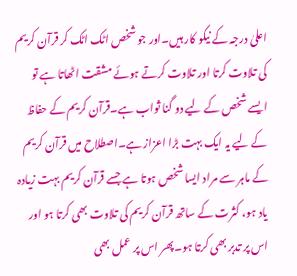اعلیٰ درجہ کے نیکو کار ہیں۔اور جو شخص اٹک اٹک کر قرآن کریم کی تلاوت کرتا اور تلاوت کرتے ہوئے مشقت اٹھاتا ہے تو ایسے شخص کے لیے دو گنا ثواب ہے۔قرآن کریم کے حفاظ کے لیے یہ ایک بہت بڑا اعزاز ہے۔اصطلاح میں قرآن کریم کے ماہر سے مراد ایسا شخص ہوتا ہے جسے قرآن کریم بہت زیادہ یاد ہو، کثرت کے ساتھ قرآن کریم کی تلاوت بھی کرتا ہو اور اس پر تدبر بھی کرتا ہو۔پھر اس پر عمل بھی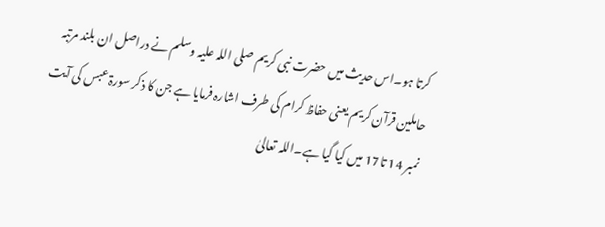کرتا ہو۔اس حدیث میں حضرت نبی کریم صلی اللہ علیہ وسلم نے دراصل ان بلند مرتبہ حاملین قرآن کریم یعنی حفاظ کرام کی طرف اشارہ فرمایا ہے جن کا ذکر سورۃ عبس کی آیت نمبر 14 تا17 میں کیا گیا ہے۔اللہ تعالیٰ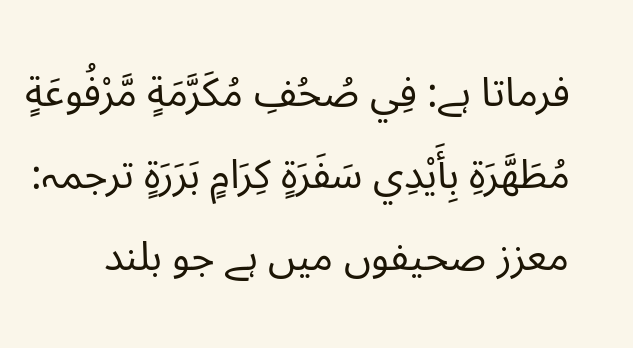فرماتا ہے: فِي صُحُفِ مُكَرَّمَةٍ مَّرْفُوعَةٍ مُطَهَّرَةِ بِأَيْدِي سَفَرَةٍ كِرَامٍ بَرَرَةٍ ترجمہ: معزز صحیفوں میں ہے جو بلند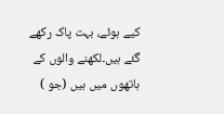کیے ہوئے، بہت پاک رکھے گئے ہیں۔لکھنے والوں کے ہاتھوں میں ہیں (جو )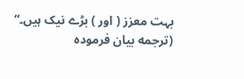بہت معزز ( اور ) بڑے نیک ہیں۔“ (ترجمه بیان فرموده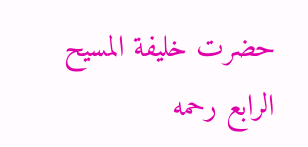حضرت خلیفة المسیح الرابع رحمه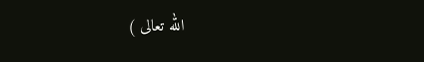الله تعالى )